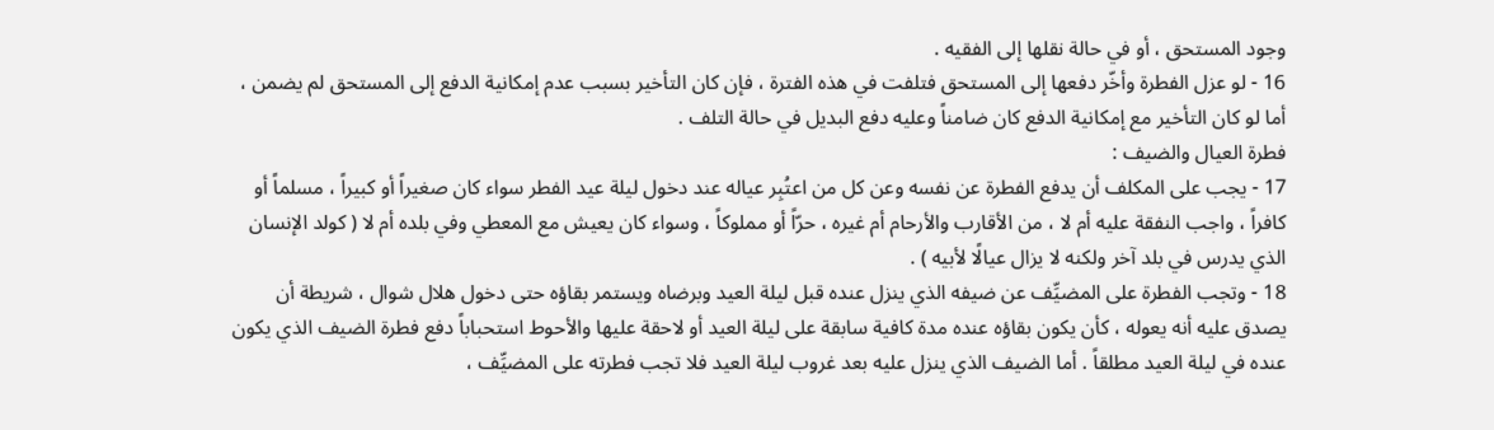وجود المستحق ، أو في حالة نقلها إلى الفقيه .
16 - لو عزل الفطرة وأخّر دفعها إلى المستحق فتلفت في هذه الفترة ، فإن كان التأخير بسبب عدم إمكانية الدفع إلى المستحق لم يضمن ، أما لو كان التأخير مع إمكانية الدفع كان ضامناً وعليه دفع البديل في حالة التلف .
فطرة العيال والضيف :
17 - يجب على المكلف أن يدفع الفطرة عن نفسه وعن كل من اعتُبِر عياله عند دخول ليلة عيد الفطر سواء كان صغيراً أو كبيراً ، مسلماً أو كافراً ، واجب النفقة عليه أم لا ، من الأقارب والأرحام أم غيره ، حرّاً أو مملوكاً ، وسواء كان يعيش مع المعطي وفي بلده أم لا ( كولد الإنسان الذي يدرس في بلد آخر ولكنه لا يزال عيالًا لأبيه ) .
18 - وتجب الفطرة على المضيِّف عن ضيفه الذي ينزل عنده قبل ليلة العيد وبرضاه ويستمر بقاؤه حتى دخول هلال شوال ، شريطة أن يصدق عليه أنه يعوله ، كأن يكون بقاؤه عنده مدة كافية سابقة على ليلة العيد أو لاحقة عليها والأحوط استحباباً دفع فطرة الضيف الذي يكون عنده في ليلة العيد مطلقاً . أما الضيف الذي ينزل عليه بعد غروب ليلة العيد فلا تجب فطرته على المضيِّف ،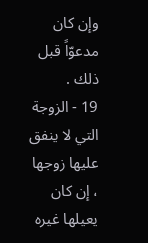وإن كان مدعوّاً قبل ذلك .
19 - الزوجة التي لا ينفق عليها زوجها ، إن كان يعيلها غيره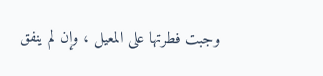وجبت فطرتها على المعيل ، وإن لم ينفق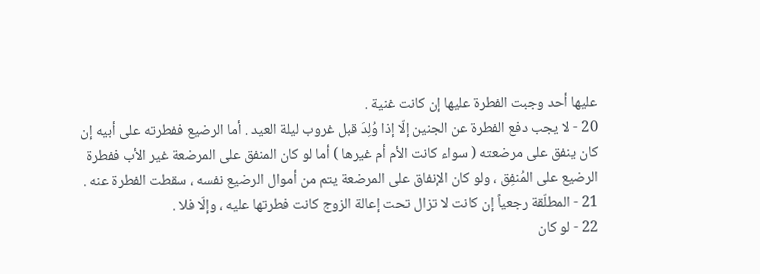عليها أحد وجبت الفطرة عليها إن كانت غنية .
20 - لا يجب دفع الفطرة عن الجنين إلّا إذا وُلِدَ قبل غروب ليلة العيد . أما الرضيع ففطرته على أبيه إن كان ينفق على مرضعته ( سواء كانت الأم أم غيرها ) أما لو كان المنفق على المرضعة غير الأب ففطرة الرضيع على المُنفِق ، ولو كان الإنفاق على المرضعة يتم من أموال الرضيع نفسه ، سقطت الفطرة عنه .
21 - المطلّقة رجعياً إن كانت لا تزال تحت إعالة الزوج كانت فطرتها عليه ، وإلّا فلا .
22 - لو كان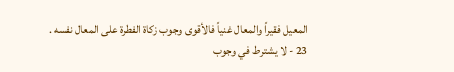المعيل فقيراً والمعال غنياً فالأقوى وجوب زكاة الفطرة على المعال نفسه .
23 - لا يشترط في وجوب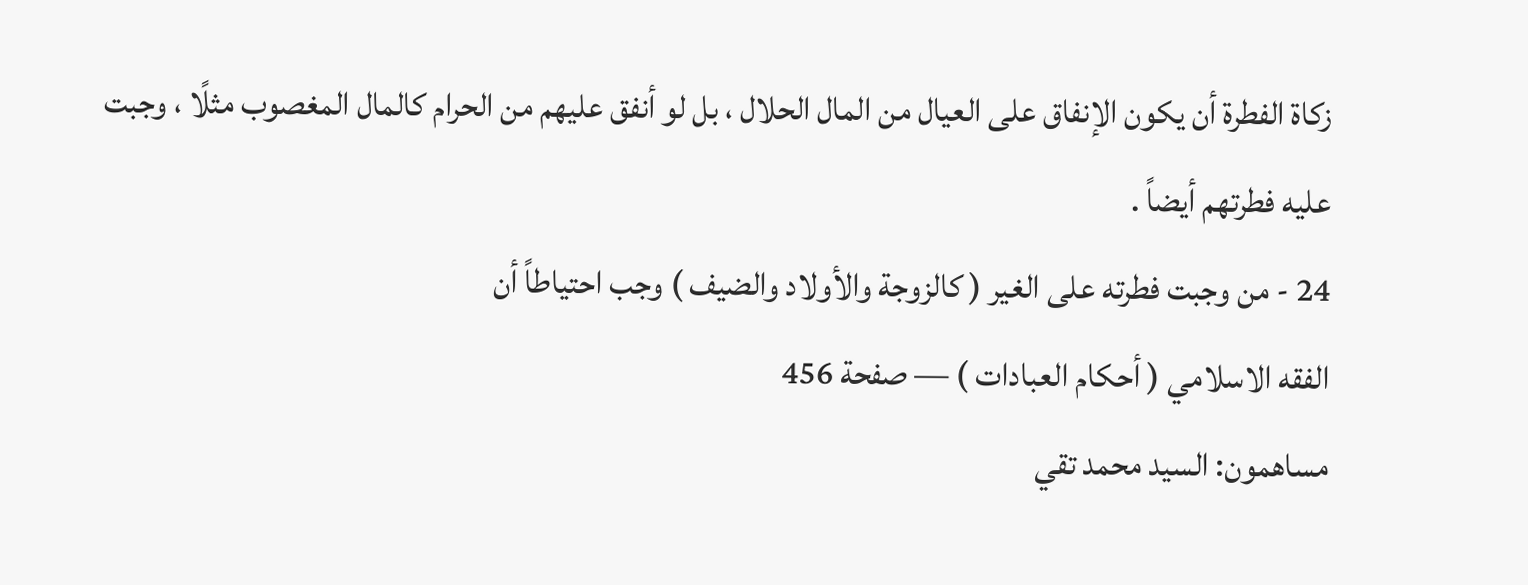زكاة الفطرة أن يكون الإنفاق على العيال من المال الحلال ، بل لو أنفق عليهم من الحرام كالمال المغصوب مثلًا ، وجبت عليه فطرتهم أيضاً .
24 - من وجبت فطرته على الغير ( كالزوجة والأولاد والضيف ) وجب احتياطاً أن
الفقه الاسلامي ( أحكام العبادات ) — صفحة 456
مساهمون: السيد محمد تقي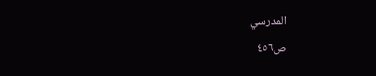المدرسي
ص٤٥٦